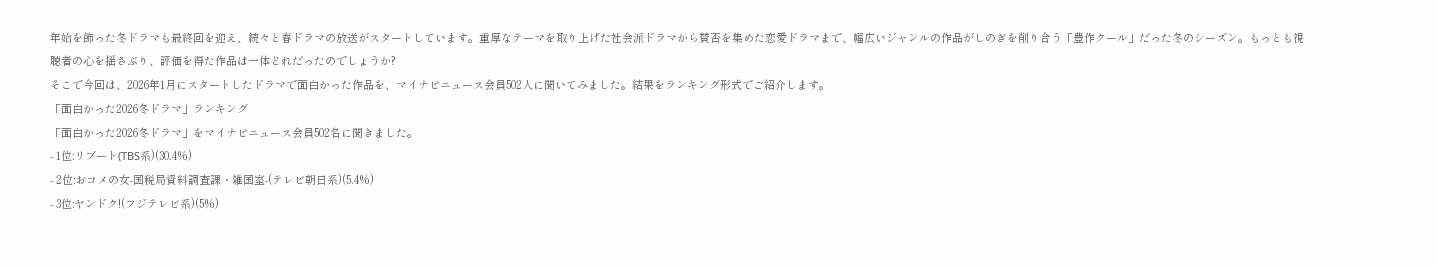年始を飾った冬ドラマも最終回を迎え、続々と春ドラマの放送がスタートしています。重厚なテーマを取り上げた社会派ドラマから賛否を集めた恋愛ドラマまで、幅広いジャンルの作品がしのぎを削り合う「豊作クール」だった冬のシーズン。もっとも視聴者の心を揺さぶり、評価を得た作品は一体どれだったのでしょうか?
そこで今回は、2026年1月にスタートしたドラマで面白かった作品を、マイナビニュース会員502人に聞いてみました。結果をランキング形式でご紹介します。
「面白かった2026冬ドラマ」ランキング
「面白かった2026冬ドラマ」をマイナビニュース会員502名に聞きました。
- 1位:リブート(TBS系)(30.4%)
- 2位:おコメの女-国税局資料調査課・雑国室-(テレビ朝日系)(5.4%)
- 3位:ヤンドク!(フジテレビ系)(5%)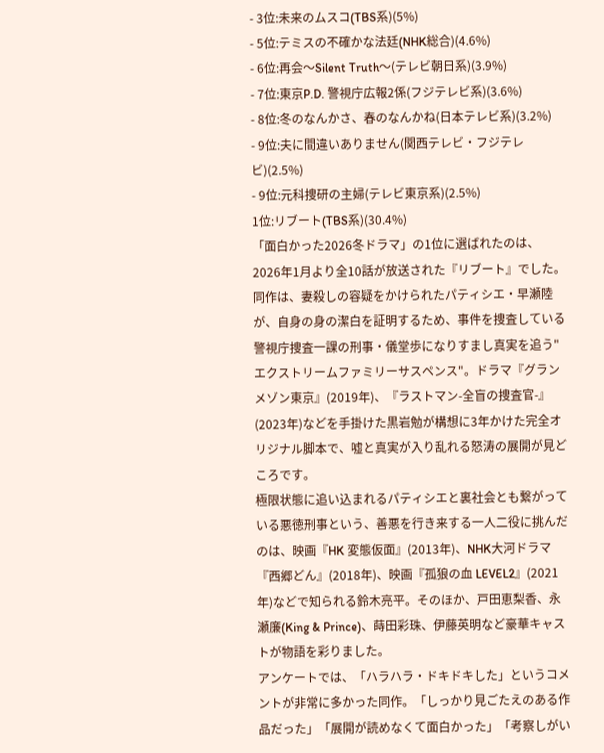- 3位:未来のムスコ(TBS系)(5%)
- 5位:テミスの不確かな法廷(NHK総合)(4.6%)
- 6位:再会〜Silent Truth〜(テレビ朝日系)(3.9%)
- 7位:東京P.D. 警視庁広報2係(フジテレビ系)(3.6%)
- 8位:冬のなんかさ、春のなんかね(日本テレビ系)(3.2%)
- 9位:夫に間違いありません(関西テレビ・フジテレビ)(2.5%)
- 9位:元科捜研の主婦(テレビ東京系)(2.5%)
1位:リブート(TBS系)(30.4%)
「面白かった2026冬ドラマ」の1位に選ばれたのは、2026年1月より全10話が放送された『リブート』でした。同作は、妻殺しの容疑をかけられたパティシエ・早瀬陸が、自身の身の潔白を証明するため、事件を捜査している警視庁捜査一課の刑事・儀堂歩になりすまし真実を追う"エクストリームファミリーサスペンス"。ドラマ『グランメゾン東京』(2019年)、『ラストマン-全盲の捜査官-』(2023年)などを手掛けた黒岩勉が構想に3年かけた完全オリジナル脚本で、嘘と真実が入り乱れる怒涛の展開が見どころです。
極限状態に追い込まれるパティシエと裏社会とも繋がっている悪徳刑事という、善悪を行き来する一人二役に挑んだのは、映画『HK 変態仮面』(2013年)、NHK大河ドラマ『西郷どん』(2018年)、映画『孤狼の血 LEVEL2』(2021年)などで知られる鈴木亮平。そのほか、戸田恵梨香、永瀬廉(King & Prince)、蒔田彩珠、伊藤英明など豪華キャストが物語を彩りました。
アンケートでは、「ハラハラ・ドキドキした」というコメントが非常に多かった同作。「しっかり見ごたえのある作品だった」「展開が読めなくて面白かった」「考察しがい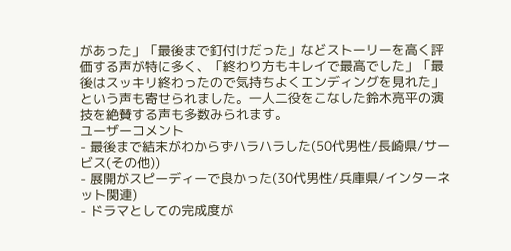があった」「最後まで釘付けだった」などストーリーを高く評価する声が特に多く、「終わり方もキレイで最高でした」「最後はスッキリ終わったので気持ちよくエンディングを見れた」という声も寄せられました。一人二役をこなした鈴木亮平の演技を絶賛する声も多数みられます。
ユーザーコメント
- 最後まで結末がわからずハラハラした(50代男性/長崎県/サービス(その他))
- 展開がスピーディーで良かった(30代男性/兵庫県/インターネット関連)
- ドラマとしての完成度が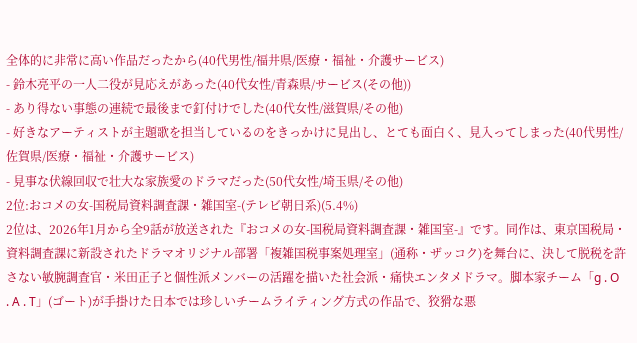全体的に非常に高い作品だったから(40代男性/福井県/医療・福祉・介護サービス)
- 鈴木亮平の一人二役が見応えがあった(40代女性/青森県/サービス(その他))
- あり得ない事態の連続で最後まで釘付けでした(40代女性/滋賀県/その他)
- 好きなアーティストが主題歌を担当しているのをきっかけに見出し、とても面白く、見入ってしまった(40代男性/佐賀県/医療・福祉・介護サービス)
- 見事な伏線回収で壮大な家族愛のドラマだった(50代女性/埼玉県/その他)
2位:おコメの女-国税局資料調査課・雑国室-(テレビ朝日系)(5.4%)
2位は、2026年1月から全9話が放送された『おコメの女-国税局資料調査課・雑国室-』です。同作は、東京国税局・資料調査課に新設されたドラマオリジナル部署「複雑国税事案処理室」(通称・ザッコク)を舞台に、決して脱税を許さない敏腕調査官・米田正子と個性派メンバーの活躍を描いた社会派・痛快エンタメドラマ。脚本家チーム「g . O . A . T」(ゴート)が手掛けた日本では珍しいチームライティング方式の作品で、狡猾な悪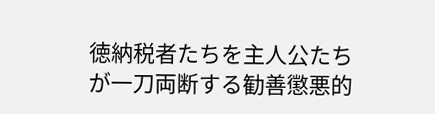徳納税者たちを主人公たちが一刀両断する勧善懲悪的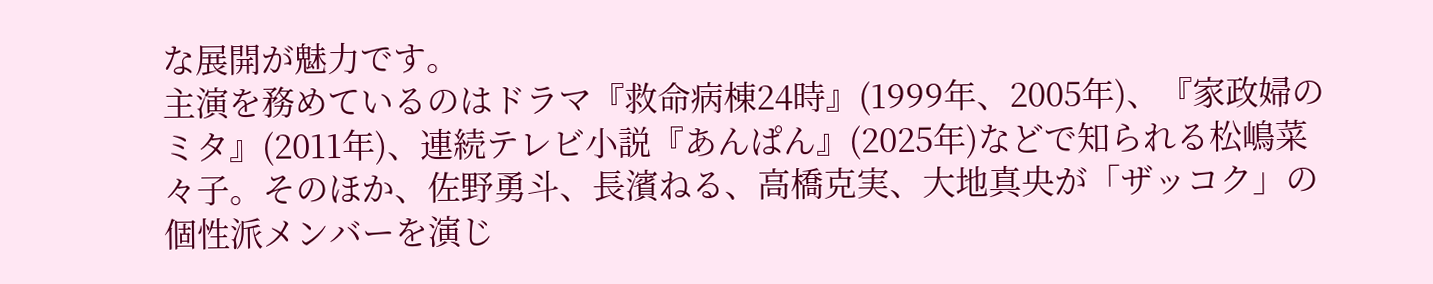な展開が魅力です。
主演を務めているのはドラマ『救命病棟24時』(1999年、2005年)、『家政婦のミタ』(2011年)、連続テレビ小説『あんぱん』(2025年)などで知られる松嶋菜々子。そのほか、佐野勇斗、長濱ねる、高橋克実、大地真央が「ザッコク」の個性派メンバーを演じ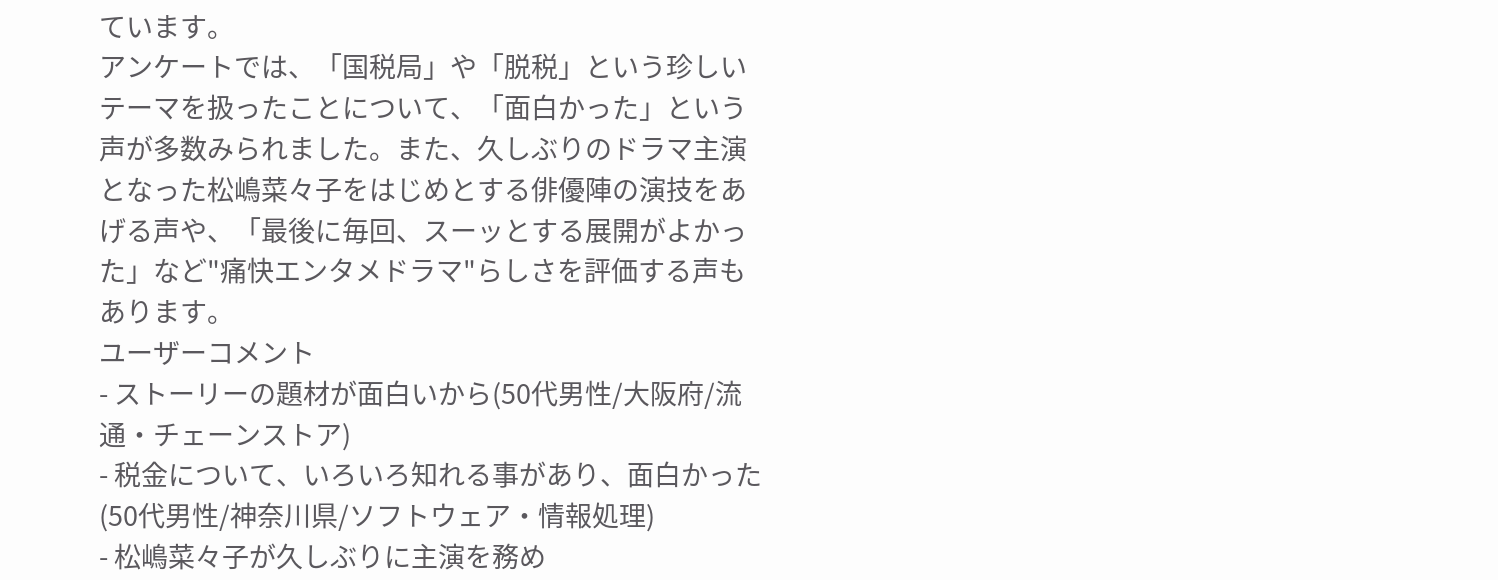ています。
アンケートでは、「国税局」や「脱税」という珍しいテーマを扱ったことについて、「面白かった」という声が多数みられました。また、久しぶりのドラマ主演となった松嶋菜々子をはじめとする俳優陣の演技をあげる声や、「最後に毎回、スーッとする展開がよかった」など"痛快エンタメドラマ"らしさを評価する声もあります。
ユーザーコメント
- ストーリーの題材が面白いから(50代男性/大阪府/流通・チェーンストア)
- 税金について、いろいろ知れる事があり、面白かった(50代男性/神奈川県/ソフトウェア・情報処理)
- 松嶋菜々子が久しぶりに主演を務め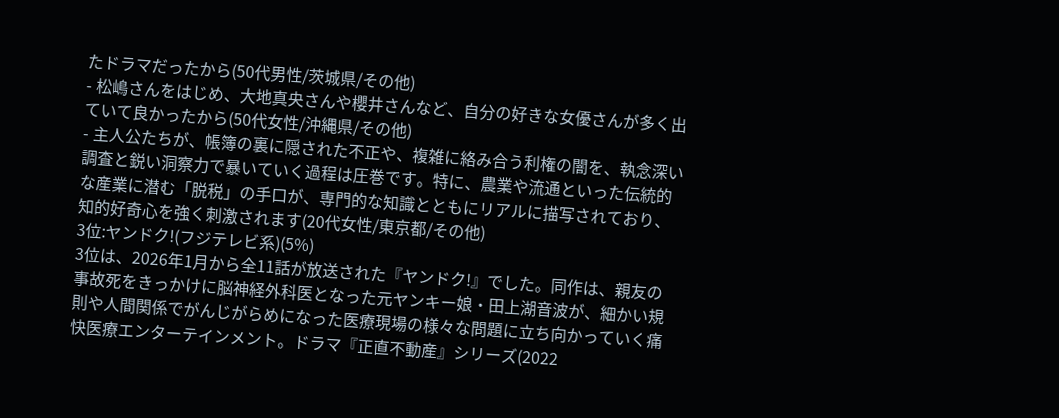たドラマだったから(50代男性/茨城県/その他)
- 松嶋さんをはじめ、大地真央さんや櫻井さんなど、自分の好きな女優さんが多く出ていて良かったから(50代女性/沖縄県/その他)
- 主人公たちが、帳簿の裏に隠された不正や、複雑に絡み合う利権の闇を、執念深い調査と鋭い洞察力で暴いていく過程は圧巻です。特に、農業や流通といった伝統的な産業に潜む「脱税」の手口が、専門的な知識とともにリアルに描写されており、知的好奇心を強く刺激されます(20代女性/東京都/その他)
3位:ヤンドク!(フジテレビ系)(5%)
3位は、2026年1月から全11話が放送された『ヤンドク!』でした。同作は、親友の事故死をきっかけに脳神経外科医となった元ヤンキー娘・田上湖音波が、細かい規則や人間関係でがんじがらめになった医療現場の様々な問題に立ち向かっていく痛快医療エンターテインメント。ドラマ『正直不動産』シリーズ(2022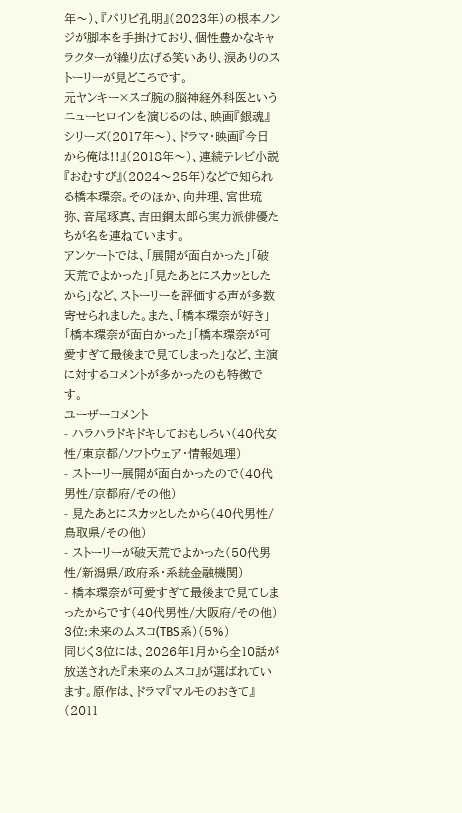年〜)、『パリピ孔明』(2023年)の根本ノンジが脚本を手掛けており、個性豊かなキャラクターが繰り広げる笑いあり、涙ありのストーリーが見どころです。
元ヤンキー×スゴ腕の脳神経外科医というニューヒロインを演じるのは、映画『銀魂』シリーズ(2017年〜)、ドラマ・映画『今日から俺は!!』(2018年〜)、連続テレビ小説『おむすび』(2024〜25年)などで知られる橋本環奈。そのほか、向井理、宮世琉弥、音尾琢真、吉田鋼太郎ら実力派俳優たちが名を連ねています。
アンケートでは、「展開が面白かった」「破天荒でよかった」「見たあとにスカッとしたから」など、ストーリーを評価する声が多数寄せられました。また、「橋本環奈が好き」「橋本環奈が面白かった」「橋本環奈が可愛すぎて最後まで見てしまった」など、主演に対するコメントが多かったのも特徴です。
ユーザーコメント
- ハラハラドキドキしておもしろい(40代女性/東京都/ソフトウェア・情報処理)
- ストーリー展開が面白かったので(40代男性/京都府/その他)
- 見たあとにスカッとしたから(40代男性/鳥取県/その他)
- ストーリーが破天荒でよかった(50代男性/新潟県/政府系・系統金融機関)
- 橋本環奈が可愛すぎて最後まで見てしまったからです(40代男性/大阪府/その他)
3位:未来のムスコ(TBS系)(5%)
同じく3位には、2026年1月から全10話が放送された『未来のムスコ』が選ばれています。原作は、ドラマ『マルモのおきて』(2011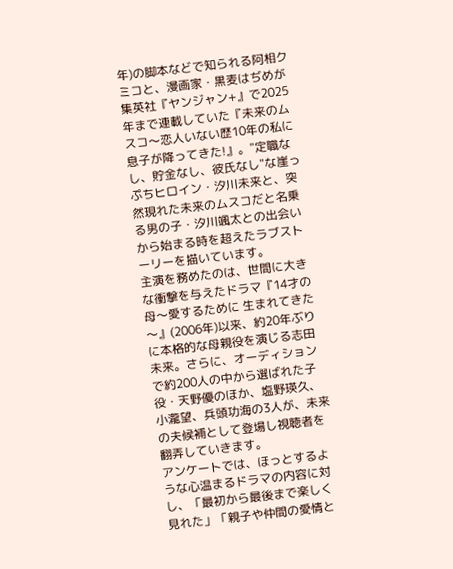年)の脚本などで知られる阿相クミコと、漫画家・黒麦はぢめが集英社『ヤンジャン+』で2025年まで連載していた『未来のムスコ〜恋人いない歴10年の私に息子が降ってきた!』。"定職なし、貯金なし、彼氏なし"な崖っぷちヒロイン・汐川未来と、突然現れた未来のムスコだと名乗る男の子・汐川颯太との出会いから始まる時を超えたラブストーリーを描いています。
主演を務めたのは、世間に大きな衝撃を与えたドラマ『14才の母〜愛するために 生まれてきた〜』(2006年)以来、約20年ぶりに本格的な母親役を演じる志田未来。さらに、オーディションで約200人の中から選ばれた子役・天野優のほか、塩野瑛久、小瀧望、兵頭功海の3人が、未来の夫候補として登場し視聴者を翻弄していきます。
アンケートでは、ほっとするような心温まるドラマの内容に対し、「最初から最後まで楽しく見れた」「親子や仲間の愛情と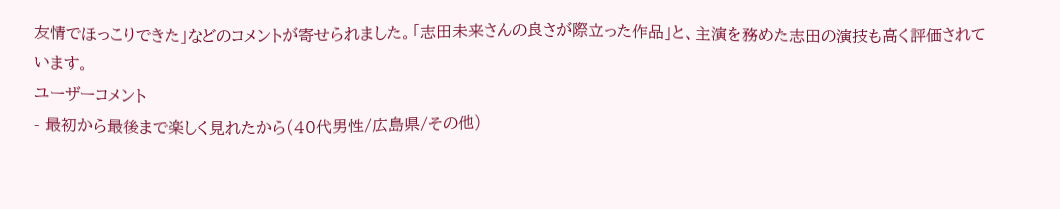友情でほっこりできた」などのコメントが寄せられました。「志田未来さんの良さが際立った作品」と、主演を務めた志田の演技も高く評価されています。
ユーザーコメント
- 最初から最後まで楽しく見れたから(40代男性/広島県/その他)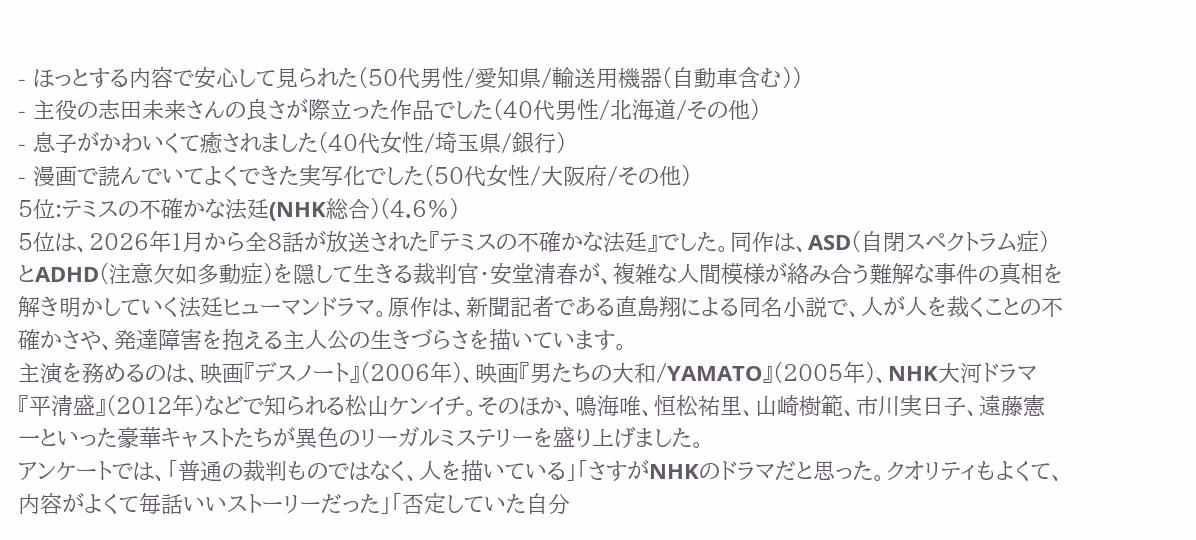- ほっとする内容で安心して見られた(50代男性/愛知県/輸送用機器(自動車含む))
- 主役の志田未来さんの良さが際立った作品でした(40代男性/北海道/その他)
- 息子がかわいくて癒されました(40代女性/埼玉県/銀行)
- 漫画で読んでいてよくできた実写化でした(50代女性/大阪府/その他)
5位:テミスの不確かな法廷(NHK総合)(4.6%)
5位は、2026年1月から全8話が放送された『テミスの不確かな法廷』でした。同作は、ASD(自閉スペクトラム症)とADHD(注意欠如多動症)を隠して生きる裁判官・安堂清春が、複雑な人間模様が絡み合う難解な事件の真相を解き明かしていく法廷ヒューマンドラマ。原作は、新聞記者である直島翔による同名小説で、人が人を裁くことの不確かさや、発達障害を抱える主人公の生きづらさを描いています。
主演を務めるのは、映画『デスノート』(2006年)、映画『男たちの大和/YAMATO』(2005年)、NHK大河ドラマ『平清盛』(2012年)などで知られる松山ケンイチ。そのほか、鳴海唯、恒松祐里、山崎樹範、市川実日子、遠藤憲一といった豪華キャストたちが異色のリーガルミステリーを盛り上げました。
アンケートでは、「普通の裁判ものではなく、人を描いている」「さすがNHKのドラマだと思った。クオリティもよくて、内容がよくて毎話いいストーリーだった」「否定していた自分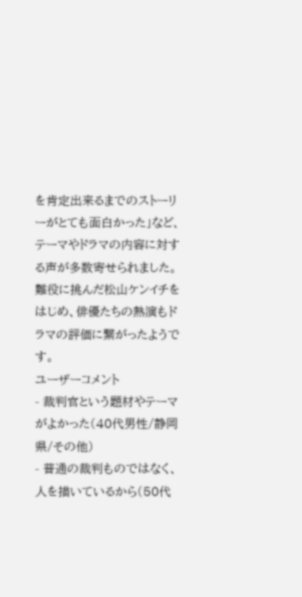を肯定出来るまでのストーリーがとても面白かった」など、テーマやドラマの内容に対する声が多数寄せられました。難役に挑んだ松山ケンイチをはじめ、俳優たちの熱演もドラマの評価に繋がったようです。
ユーザーコメント
- 裁判官という題材やテーマがよかった(40代男性/静岡県/その他)
- 普通の裁判ものではなく、人を描いているから(50代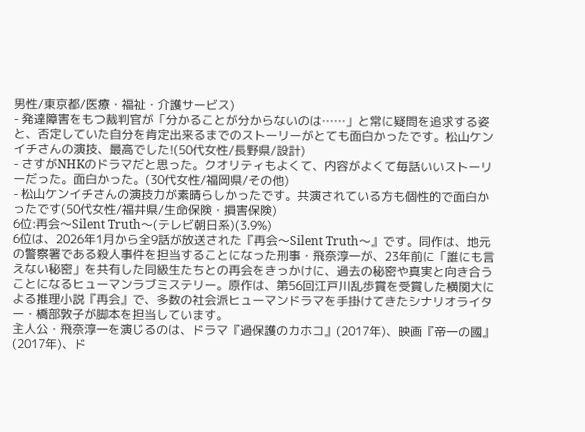男性/東京都/医療・福祉・介護サービス)
- 発達障害をもつ裁判官が「分かることが分からないのは……」と常に疑問を追求する姿と、否定していた自分を肯定出来るまでのストーリーがとても面白かったです。松山ケンイチさんの演技、最高でした!(50代女性/長野県/設計)
- さすがNHKのドラマだと思った。クオリティもよくて、内容がよくて毎話いいストーリーだった。面白かった。(30代女性/福岡県/その他)
- 松山ケンイチさんの演技力が素晴らしかったです。共演されている方も個性的で面白かったです(50代女性/福井県/生命保険・損害保険)
6位:再会〜Silent Truth〜(テレビ朝日系)(3.9%)
6位は、2026年1月から全9話が放送された『再会〜Silent Truth〜』です。同作は、地元の警察署である殺人事件を担当することになった刑事・飛奈淳一が、23年前に「誰にも言えない秘密」を共有した同級生たちとの再会をきっかけに、過去の秘密や真実と向き合うことになるヒューマンラブミステリー。原作は、第56回江戸川乱歩賞を受賞した横関大による推理小説『再会』で、多数の社会派ヒューマンドラマを手掛けてきたシナリオライター・橋部敦子が脚本を担当しています。
主人公・飛奈淳一を演じるのは、ドラマ『過保護のカホコ』(2017年)、映画『帝一の國』(2017年)、ド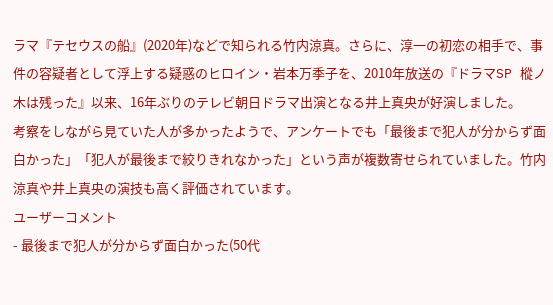ラマ『テセウスの船』(2020年)などで知られる竹内涼真。さらに、淳一の初恋の相手で、事件の容疑者として浮上する疑惑のヒロイン・岩本万季子を、2010年放送の『ドラマSP 樅ノ木は残った』以来、16年ぶりのテレビ朝日ドラマ出演となる井上真央が好演しました。
考察をしながら見ていた人が多かったようで、アンケートでも「最後まで犯人が分からず面白かった」「犯人が最後まで絞りきれなかった」という声が複数寄せられていました。竹内涼真や井上真央の演技も高く評価されています。
ユーザーコメント
- 最後まで犯人が分からず面白かった(50代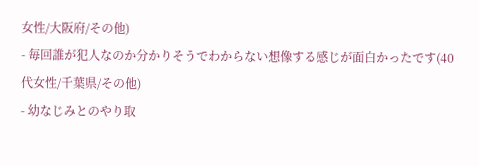女性/大阪府/その他)
- 毎回誰が犯人なのか分かりそうでわからない想像する感じが面白かったです(40代女性/千葉県/その他)
- 幼なじみとのやり取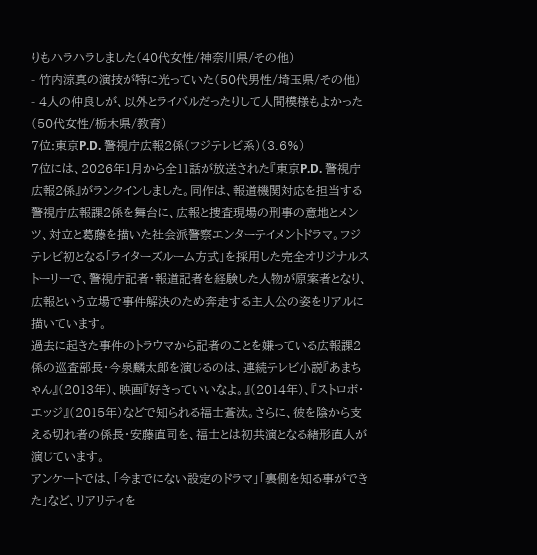りもハラハラしました(40代女性/神奈川県/その他)
- 竹内涼真の演技が特に光っていた(50代男性/埼玉県/その他)
- 4人の仲良しが、以外とライバルだったりして人間模様もよかった(50代女性/栃木県/教育)
7位:東京P.D. 警視庁広報2係(フジテレビ系)(3.6%)
7位には、2026年1月から全11話が放送された『東京P.D. 警視庁広報2係』がランクインしました。同作は、報道機関対応を担当する警視庁広報課2係を舞台に、広報と捜査現場の刑事の意地とメンツ、対立と葛藤を描いた社会派警察エンターテイメントドラマ。フジテレビ初となる「ライターズルーム方式」を採用した完全オリジナルストーリーで、警視庁記者・報道記者を経験した人物が原案者となり、広報という立場で事件解決のため奔走する主人公の姿をリアルに描いています。
過去に起きた事件のトラウマから記者のことを嫌っている広報課2係の巡査部長・今泉麟太郎を演じるのは、連続テレビ小説『あまちゃん』(2013年)、映画『好きっていいなよ。』(2014年)、『ストロボ・エッジ』(2015年)などで知られる福士蒼汰。さらに、彼を陰から支える切れ者の係長・安藤直司を、福士とは初共演となる緒形直人が演じています。
アンケートでは、「今までにない設定のドラマ」「裏側を知る事ができた」など、リアリティを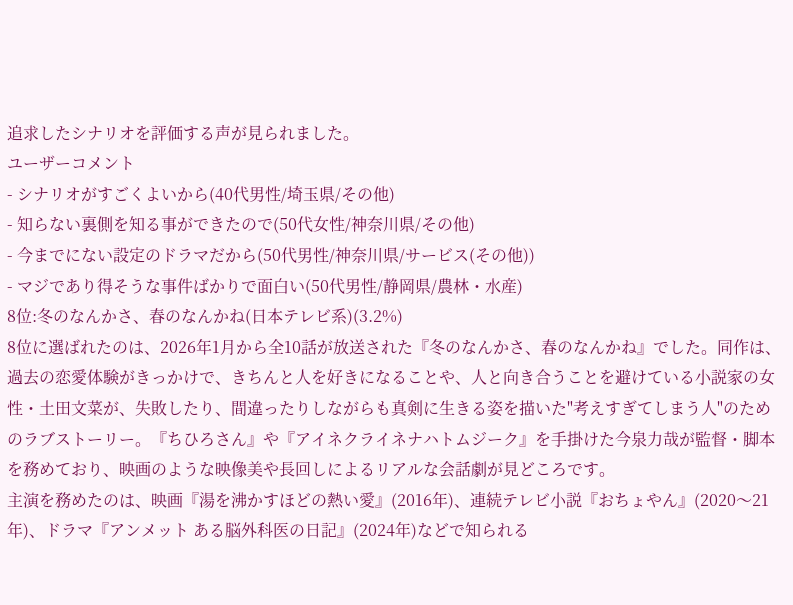追求したシナリオを評価する声が見られました。
ユーザーコメント
- シナリオがすごくよいから(40代男性/埼玉県/その他)
- 知らない裏側を知る事ができたので(50代女性/神奈川県/その他)
- 今までにない設定のドラマだから(50代男性/神奈川県/サービス(その他))
- マジであり得そうな事件ばかりで面白い(50代男性/静岡県/農林・水産)
8位:冬のなんかさ、春のなんかね(日本テレビ系)(3.2%)
8位に選ばれたのは、2026年1月から全10話が放送された『冬のなんかさ、春のなんかね』でした。同作は、過去の恋愛体験がきっかけで、きちんと人を好きになることや、人と向き合うことを避けている小説家の女性・⼟⽥⽂菜が、失敗したり、間違ったりしながらも真剣に生きる姿を描いた"考えすぎてしまう⼈"のためのラブストーリー。『ちひろさん』や『アイネクライネナハトムジーク』を手掛けた今泉力哉が監督・脚本を務めており、映画のような映像美や長回しによるリアルな会話劇が見どころです。
主演を務めたのは、映画『湯を沸かすほどの熱い愛』(2016年)、連続テレビ小説『おちょやん』(2020〜21年)、ドラマ『アンメット ある脳外科医の日記』(2024年)などで知られる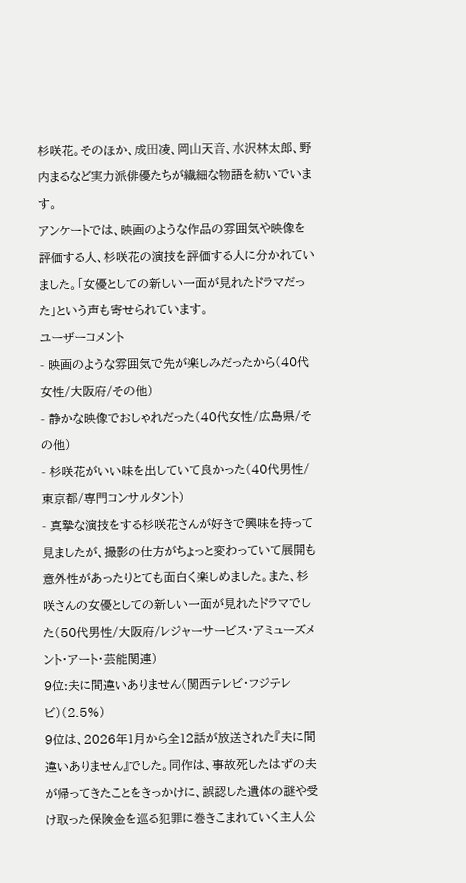杉咲花。そのほか、成⽥凌、岡⼭天⾳、⽔沢林太郎、野内まるなど実力派俳優たちが繊細な物語を紡いでいます。
アンケートでは、映画のような作品の雰囲気や映像を評価する人、杉咲花の演技を評価する人に分かれていました。「女優としての新しい一面が見れたドラマだった」という声も寄せられています。
ユーザーコメント
- 映画のような雰囲気で先が楽しみだったから(40代女性/大阪府/その他)
- 静かな映像でおしゃれだった(40代女性/広島県/その他)
- 杉咲花がいい味を出していて良かった(40代男性/東京都/専門コンサルタント)
- 真摯な演技をする杉咲花さんが好きで興味を持って見ましたが、撮影の仕方がちょっと変わっていて展開も意外性があったりとても面白く楽しめました。また、杉咲さんの女優としての新しい一面が見れたドラマでした(50代男性/大阪府/レジャーサービス・アミューズメント・アート・芸能関連)
9位:夫に間違いありません(関西テレビ・フジテレビ)(2.5%)
9位は、2026年1月から全12話が放送された『夫に間違いありません』でした。同作は、事故死したはずの夫が帰ってきたことをきっかけに、誤認した遺体の謎や受け取った保険金を巡る犯罪に巻きこまれていく主人公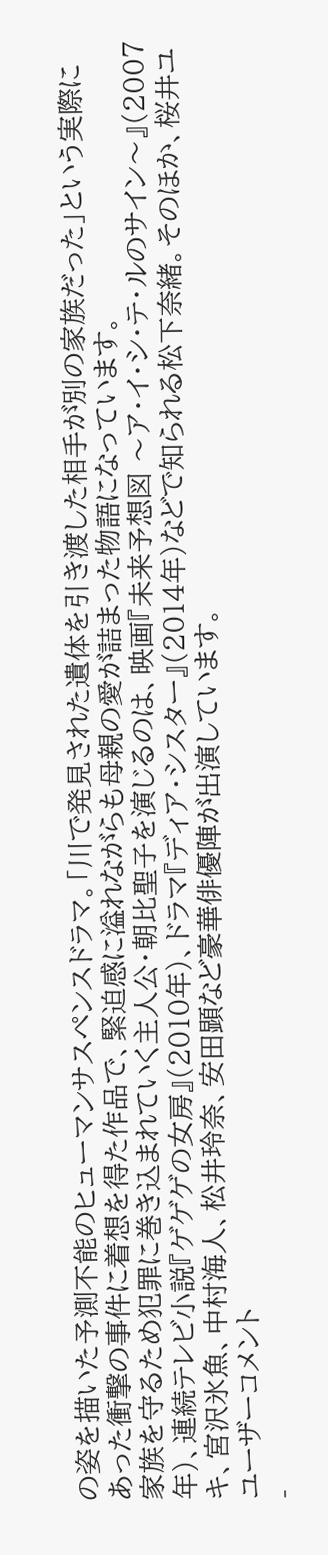の姿を描いた予測不能のヒューマンサスペンスドラマ。「川で発見された遺体を引き渡した相手が別の家族だった」という実際にあった衝撃の事件に着想を得た作品で、緊迫感に溢れながらも母親の愛が詰まった物語になっています。
家族を守るため犯罪に巻き込まれていく主人公・朝比聖子を演じるのは、映画『未来予想図 〜ア・イ・シ・テ・ルのサイン〜』(2007年)、連続テレビ小説『ゲゲゲの女房』(2010年)、ドラマ『ディア・シスター』(2014年)などで知られる松下奈緒。そのほか、桜井ユキ、宮沢氷魚、中村海人、松井玲奈、安田顕など豪華俳優陣が出演しています。
ユーザーコメント
-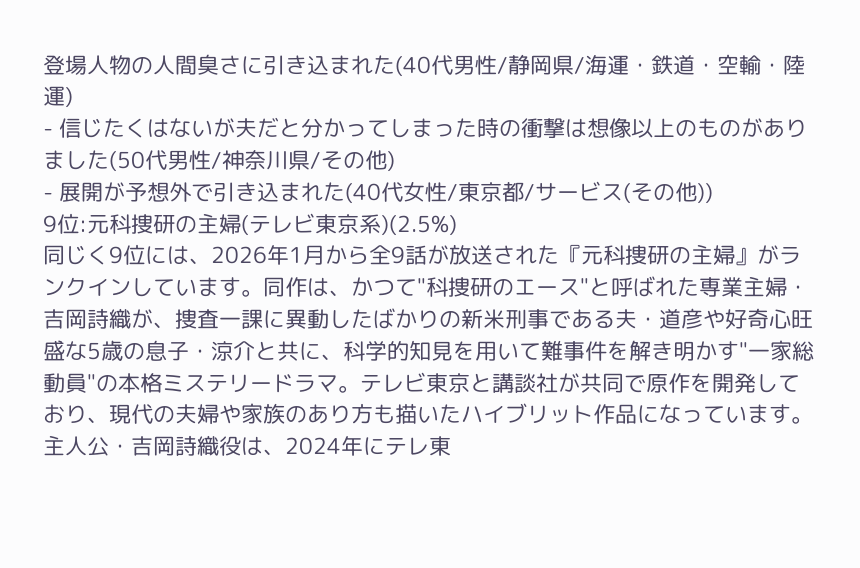登場人物の人間臭さに引き込まれた(40代男性/静岡県/海運・鉄道・空輸・陸運)
- 信じたくはないが夫だと分かってしまった時の衝撃は想像以上のものがありました(50代男性/神奈川県/その他)
- 展開が予想外で引き込まれた(40代女性/東京都/サービス(その他))
9位:元科捜研の主婦(テレビ東京系)(2.5%)
同じく9位には、2026年1月から全9話が放送された『元科捜研の主婦』がランクインしています。同作は、かつて"科捜研のエース"と呼ばれた専業主婦・吉岡詩織が、捜査一課に異動したばかりの新米刑事である夫・道彦や好奇心旺盛な5歳の息子・涼介と共に、科学的知見を用いて難事件を解き明かす"一家総動員"の本格ミステリードラマ。テレビ東京と講談社が共同で原作を開発しており、現代の夫婦や家族のあり方も描いたハイブリット作品になっています。
主人公・吉岡詩織役は、2024年にテレ東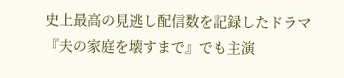史上最高の見逃し配信数を記録したドラマ『夫の家庭を壊すまで』でも主演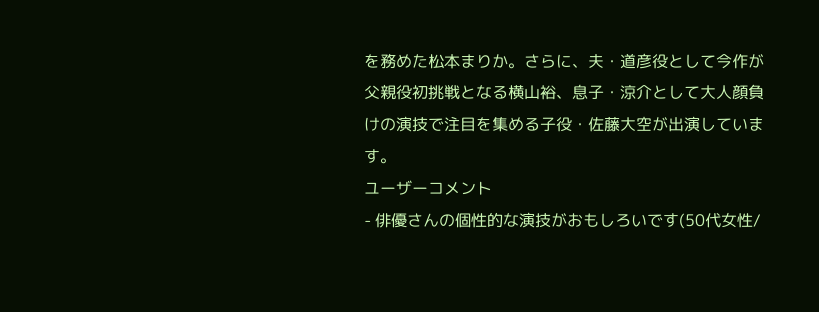を務めた松本まりか。さらに、夫・道彦役として今作が父親役初挑戦となる横山裕、息子・涼介として大人顔負けの演技で注目を集める子役・佐藤大空が出演しています。
ユーザーコメント
- 俳優さんの個性的な演技がおもしろいです(50代女性/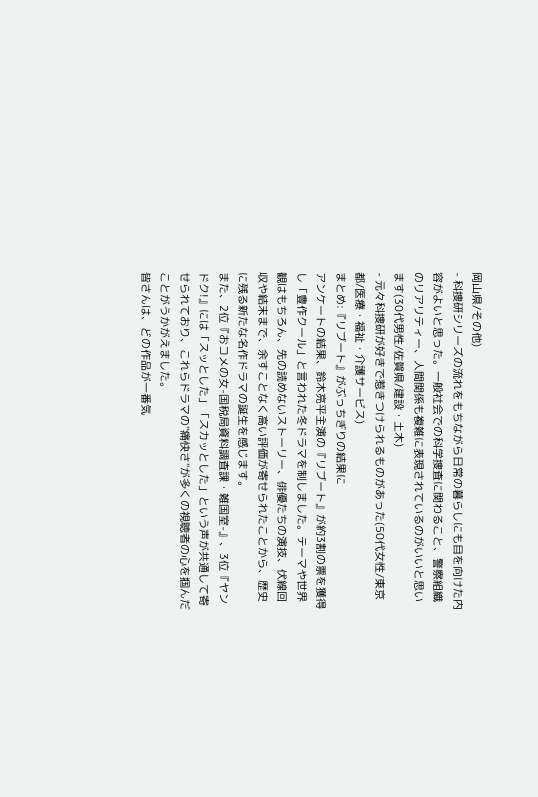岡山県/その他)
- 科捜研シリーズの流れをもちながら日常の暮らしにも目を向けた内容がよいと思った。一般社会での科学捜査に関わること、警察組織のリアリティー、人間関係も複雑に表現されているのがいいと思います(30代男性/佐賀県/建設・土木)
- 元々科捜研が好きで惹きつけられるものがあった(50代女性/東京都/医療・福祉・介護サービス)
まとめ:『リブート』がぶっちぎりの結果に
アンケートの結果、鈴木亮平主演の『リブート』が約3割の票を獲得し「豊作クール」と言われた冬ドラマを制しました。テーマや世界観はもちろん、先の読めないストーリー、俳優たちの演技、伏線回収や結末まで、余すことなく高い評価が寄せられたことから、歴史に残る新たな名作ドラマの誕生を感じます。
また、2位『おコメの女-国税局資料調査課・雑国室-』、3位『ヤンドク!』には「スッとした」「スカッとした」という声が共通して寄せられており、これらドラマの"痛快さ"が多くの視聴者の心を掴んだことがうかがえました。
皆さんは、どの作品が一番気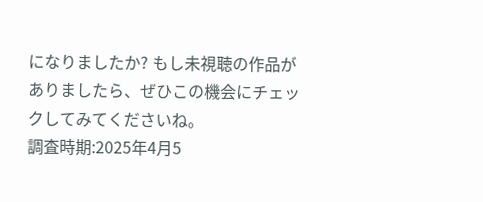になりましたか? もし未視聴の作品がありましたら、ぜひこの機会にチェックしてみてくださいね。
調査時期:2025年4月5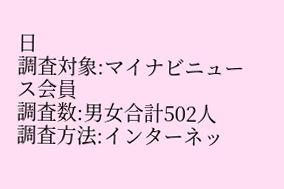日
調査対象:マイナビニュース会員
調査数:男女合計502人
調査方法:インターネッ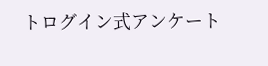トログイン式アンケート